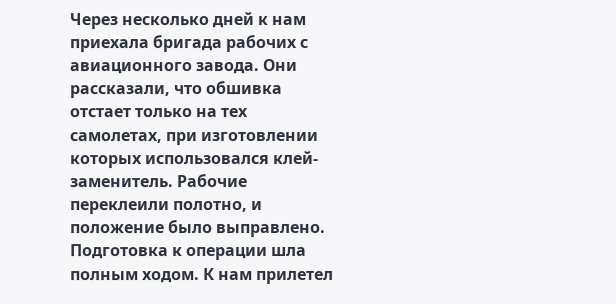Через несколько дней к нам приехала бригада рабочих с авиационного завода. Они рассказали, что обшивка отстает только на тех самолетах, при изготовлении которых использовался клей-заменитель. Рабочие переклеили полотно, и положение было выправлено.
Подготовка к операции шла полным ходом. К нам прилетел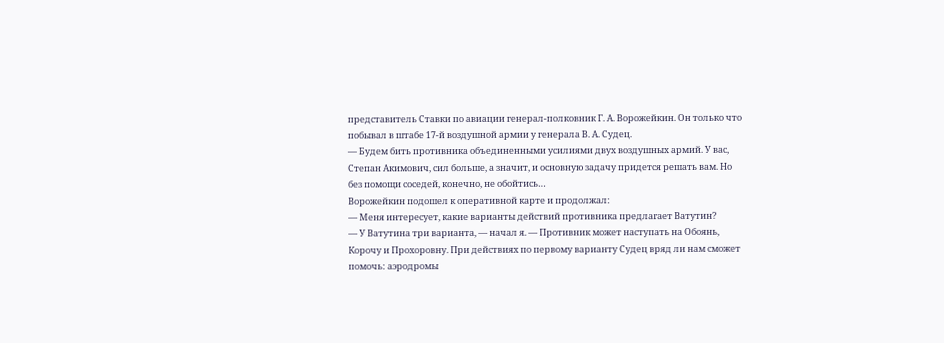представитель Ставки по авиации генерал-полковник Г. А. Ворожейкин. Он только что побывал в штабе 17-й воздушной армии у генерала В. А. Судец.
— Будем бить противника объединенными усилиями двух воздушных армий. У вас, Степан Акимович, сил больше, а значит, и основную задачу придется решать вам. Но без помощи соседей, конечно, не обойтись…
Ворожейкин подошел к оперативной карте и продолжал:
— Меня интересует, какие варианты действий противника предлагает Ватутин?
— У Ватутина три варианта, — начал я. — Противник может наступать на Обоянь, Корочу и Прохоровну. При действиях по первому варианту Судец вряд ли нам сможет помочь: аэродромы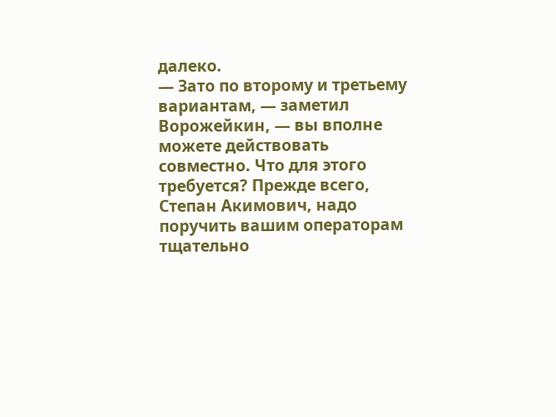далеко.
— Зато по второму и третьему вариантам, — заметил Ворожейкин, — вы вполне можете действовать совместно. Что для этого требуется? Прежде всего, Степан Акимович, надо поручить вашим операторам тщательно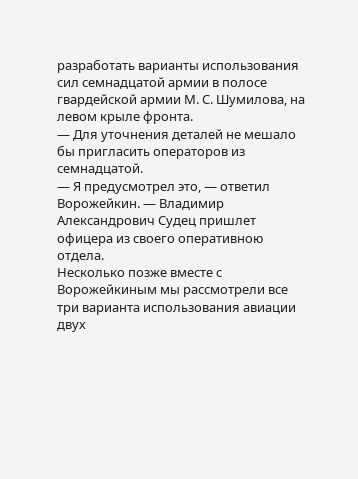разработать варианты использования сил семнадцатой армии в полосе гвардейской армии М. С. Шумилова, на левом крыле фронта.
— Для уточнения деталей не мешало бы пригласить операторов из семнадцатой.
— Я предусмотрел это, — ответил Ворожейкин. — Владимир Александрович Судец пришлет офицера из своего оперативною отдела.
Несколько позже вместе с Ворожейкиным мы рассмотрели все три варианта использования авиации двух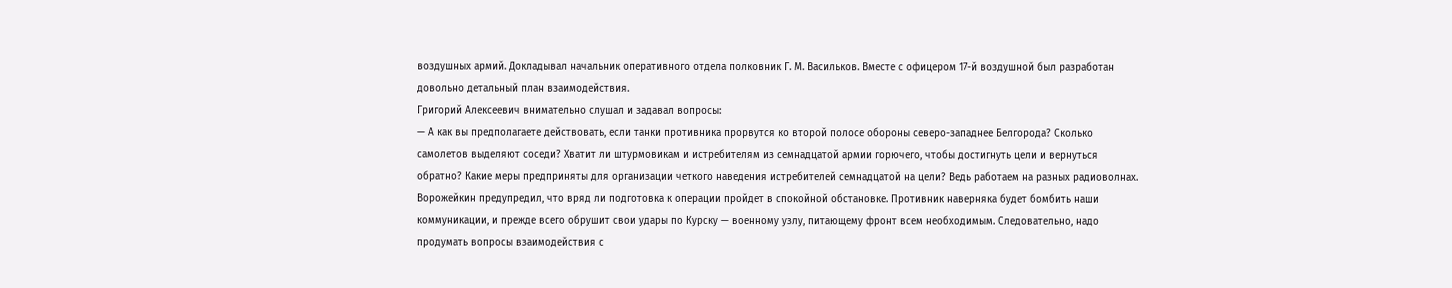воздушных армий. Докладывал начальник оперативного отдела полковник Г. М. Васильков. Вместе с офицером 17-й воздушной был разработан довольно детальный план взаимодействия.
Григорий Алексеевич внимательно слушал и задавал вопросы:
— А как вы предполагаете действовать, если танки противника прорвутся ко второй полосе обороны северо-западнее Белгорода? Сколько самолетов выделяют соседи? Хватит ли штурмовикам и истребителям из семнадцатой армии горючего, чтобы достигнуть цели и вернуться обратно? Какие меры предприняты для организации четкого наведения истребителей семнадцатой на цели? Ведь работаем на разных радиоволнах.
Ворожейкин предупредил, что вряд ли подготовка к операции пройдет в спокойной обстановке. Противник наверняка будет бомбить наши коммуникации, и прежде всего обрушит свои удары по Курску — военному узлу, питающему фронт всем необходимым. Следовательно, надо продумать вопросы взаимодействия с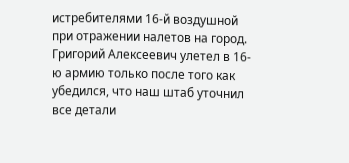истребителями 16-й воздушной при отражении налетов на город.
Григорий Алексеевич улетел в 16-ю армию только после того как убедился, что наш штаб уточнил все детали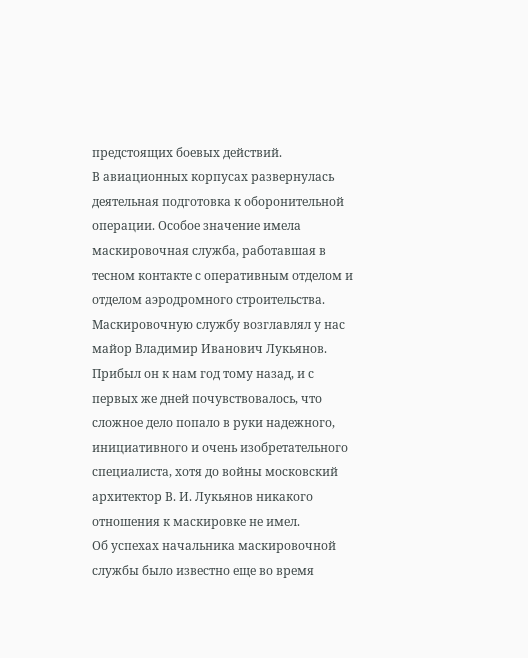предстоящих боевых действий.
В авиационных корпусах развернулась деятельная подготовка к оборонительной операции. Особое значение имела маскировочная служба, работавшая в тесном контакте с оперативным отделом и отделом аэродромного строительства. Маскировочную службу возглавлял у нас майор Владимир Иванович Лукьянов. Прибыл он к нам год тому назад, и с первых же дней почувствовалось, что сложное дело попало в руки надежного, инициативного и очень изобретательного специалиста, хотя до войны московский архитектор В. И. Лукьянов никакого отношения к маскировке не имел.
Об успехах начальника маскировочной службы было известно еще во время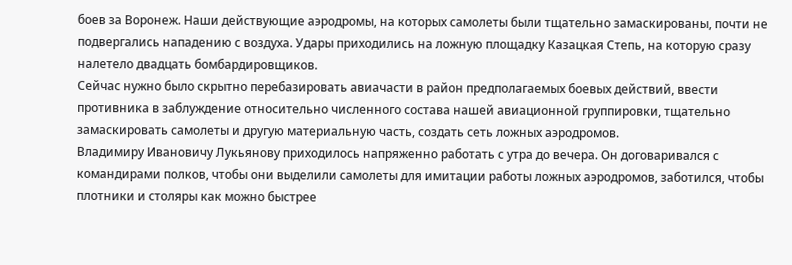боев за Воронеж. Наши действующие аэродромы, на которых самолеты были тщательно замаскированы, почти не подвергались нападению с воздуха. Удары приходились на ложную площадку Казацкая Степь, на которую сразу налетело двадцать бомбардировщиков.
Сейчас нужно было скрытно перебазировать авиачасти в район предполагаемых боевых действий, ввести противника в заблуждение относительно численного состава нашей авиационной группировки, тщательно замаскировать самолеты и другую материальную часть, создать сеть ложных аэродромов.
Владимиру Ивановичу Лукьянову приходилось напряженно работать с утра до вечера. Он договаривался с командирами полков, чтобы они выделили самолеты для имитации работы ложных аэродромов, заботился, чтобы плотники и столяры как можно быстрее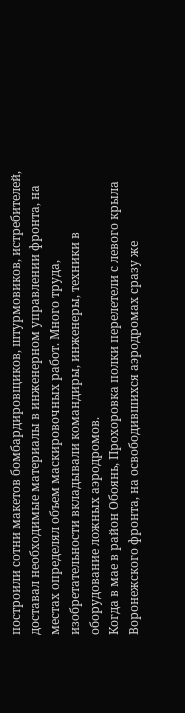построили сотни макетов бомбардировщиков, штурмовиков, истребителей, доставал необходимые материалы в инженерном управлении фронта, на местах определял объем маскировочных работ. Много труда, изобретательности вкладывали командиры, инженеры, техники в оборудование ложных аэродромов.
Когда в мае в район Обоянь, Прохоровка полки перелетели с левого крыла Воронежского фронта, на освободившихся аэродромах сразу же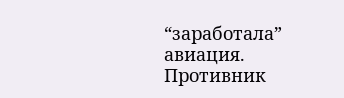“заработала” авиация. Противник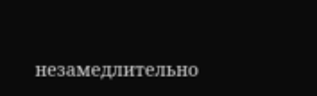незамедлительно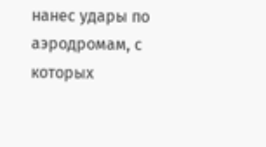нанес удары по аэродромам, с которых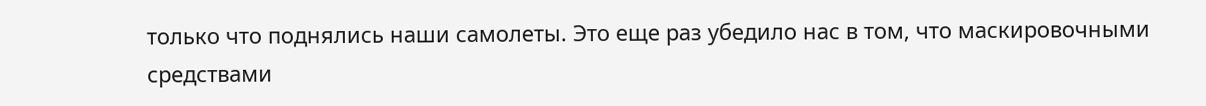только что поднялись наши самолеты. Это еще раз убедило нас в том, что маскировочными средствами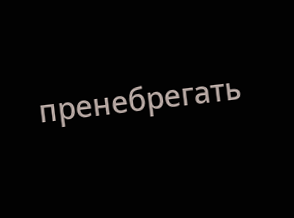пренебрегать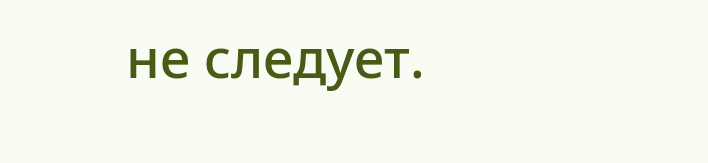не следует.